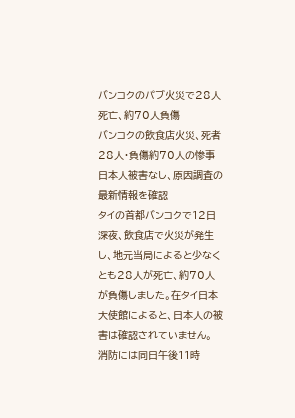バンコクのパブ火災で28人死亡、約70人負傷
バンコクの飲食店火災、死者28人・負傷約70人の惨事 日本人被害なし、原因調査の最新情報を確認
タイの首都バンコクで12日深夜、飲食店で火災が発生し、地元当局によると少なくとも28人が死亡、約70人が負傷しました。在タイ日本大使館によると、日本人の被害は確認されていません。
消防には同日午後11時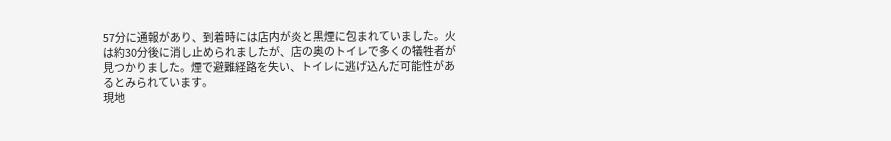57分に通報があり、到着時には店内が炎と黒煙に包まれていました。火は約30分後に消し止められましたが、店の奥のトイレで多くの犠牲者が見つかりました。煙で避難経路を失い、トイレに逃げ込んだ可能性があるとみられています。
現地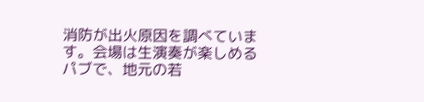消防が出火原因を調べています。会場は生演奏が楽しめるパブで、地元の若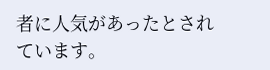者に人気があったとされています。